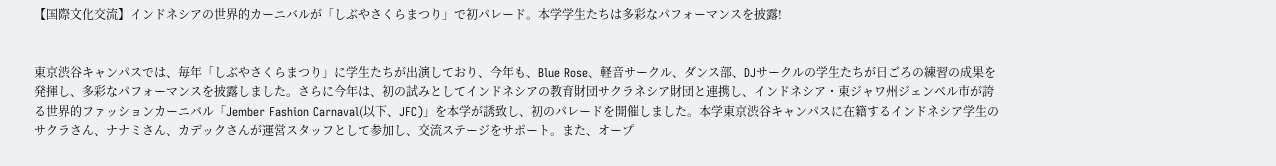【国際文化交流】インドネシアの世界的カーニバルが「しぶやさくらまつり」で初パレード。本学学生たちは多彩なパフォーマンスを披露!


東京渋谷キャンパスでは、毎年「しぶやさくらまつり」に学生たちが出演しており、今年も、Blue Rose、軽音サークル、ダンス部、DJサークルの学生たちが日ごろの練習の成果を発揮し、多彩なパフォーマンスを披露しました。さらに今年は、初の試みとしてインドネシアの教育財団サクラネシア財団と連携し、インドネシア・東ジャワ州ジェンベル市が誇る世界的ファッションカーニバル「Jember Fashion Carnaval(以下、JFC)」を本学が誘致し、初のパレードを開催しました。本学東京渋谷キャンパスに在籍するインドネシア学生のサクラさん、ナナミさん、カデックさんが運営スタッフとして参加し、交流ステージをサポート。また、オープ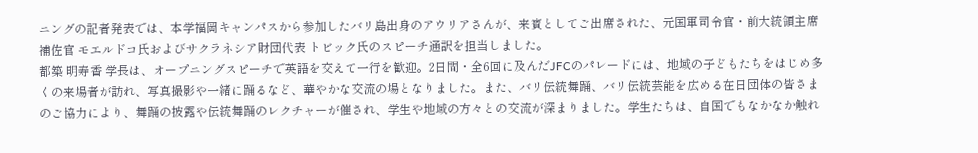ニングの記者発表では、本学福岡キャンパスから参加したバリ島出身のアウリアさんが、来賓としてご出席された、元国軍司令官・前大統領主席補佐官 モエルドコ氏およびサクラネシア財団代表 トビック氏のスピーチ通訳を担当しました。
都築 明寿香 学長は、オープニングスピーチで英語を交えて一行を歓迎。2日間・全6回に及んだJFCのパレードには、地域の子どもたちをはじめ多くの来場者が訪れ、写真撮影や一緒に踊るなど、華やかな交流の場となりました。また、バリ伝統舞踊、バリ伝統芸能を広める在日団体の皆さまのご協力により、舞踊の披露や伝統舞踊のレクチャーが催され、学生や地域の方々との交流が深まりました。学生たちは、自国でもなかなか触れ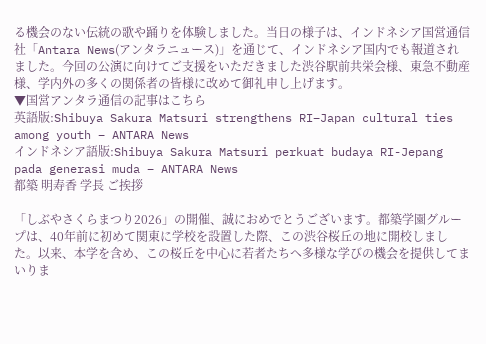る機会のない伝統の歌や踊りを体験しました。当日の様子は、インドネシア国営通信社「Antara News(アンタラニュース)」を通じて、インドネシア国内でも報道されました。今回の公演に向けてご支援をいただきました渋谷駅前共栄会様、東急不動産様、学内外の多くの関係者の皆様に改めて御礼申し上げます。
▼国営アンタラ通信の記事はこちら
英語版:Shibuya Sakura Matsuri strengthens RI–Japan cultural ties among youth – ANTARA News
インドネシア語版:Shibuya Sakura Matsuri perkuat budaya RI-Jepang pada generasi muda – ANTARA News
都築 明寿香 学長 ご挨拶

「しぶやさくらまつり2026」の開催、誠におめでとうございます。都築学園グループは、40年前に初めて関東に学校を設置した際、この渋谷桜丘の地に開校しました。以来、本学を含め、この桜丘を中心に若者たちへ多様な学びの機会を提供してまいりま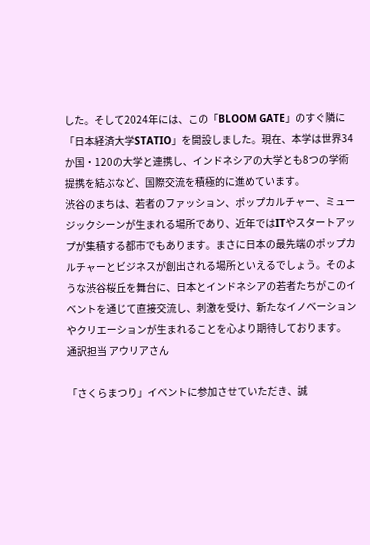した。そして2024年には、この「BLOOM GATE」のすぐ隣に「日本経済大学STATIO」を開設しました。現在、本学は世界34か国・120の大学と連携し、インドネシアの大学とも8つの学術提携を結ぶなど、国際交流を積極的に進めています。
渋谷のまちは、若者のファッション、ポップカルチャー、ミュージックシーンが生まれる場所であり、近年ではITやスタートアップが集積する都市でもあります。まさに日本の最先端のポップカルチャーとビジネスが創出される場所といえるでしょう。そのような渋谷桜丘を舞台に、日本とインドネシアの若者たちがこのイベントを通じて直接交流し、刺激を受け、新たなイノベーションやクリエーションが生まれることを心より期待しております。
通訳担当 アウリアさん

「さくらまつり」イベントに参加させていただき、誠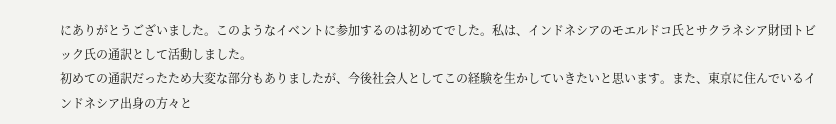にありがとうございました。このようなイベントに参加するのは初めてでした。私は、インドネシアのモエルドコ氏とサクラネシア財団トビック氏の通訳として活動しました。
初めての通訳だったため大変な部分もありましたが、今後社会人としてこの経験を生かしていきたいと思います。また、東京に住んでいるインドネシア出身の方々と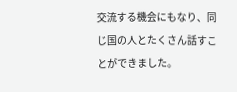交流する機会にもなり、同じ国の人とたくさん話すことができました。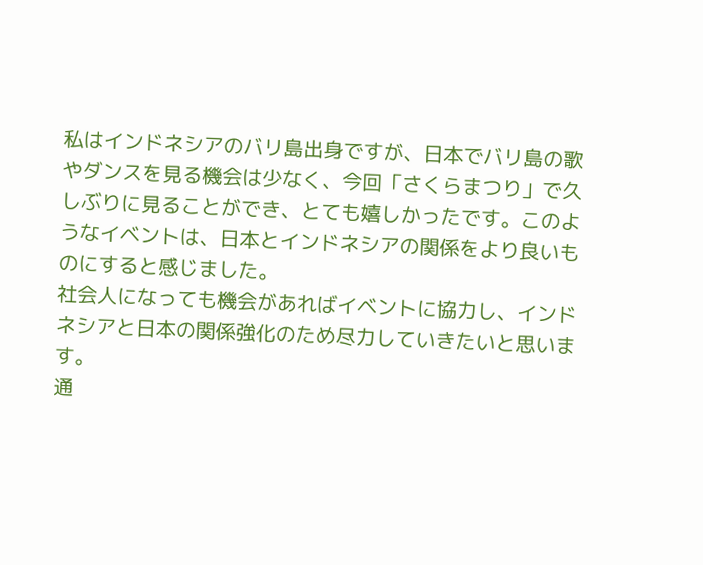私はインドネシアのバリ島出身ですが、日本でバリ島の歌やダンスを見る機会は少なく、今回「さくらまつり」で久しぶりに見ることができ、とても嬉しかったです。このようなイベントは、日本とインドネシアの関係をより良いものにすると感じました。
社会人になっても機会があればイベントに協力し、インドネシアと日本の関係強化のため尽力していきたいと思います。
通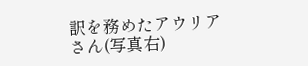訳を務めたアウリアさん(写真右)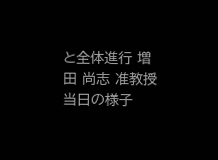と全体進行 増田 尚志 准教授
当日の様子